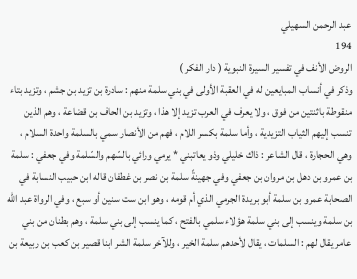عبد الرحمن السهيلي
194
الروض الأنف في تفسير السيرة النبوية ( دار الفكر )
وذكر في أنساب المبايعين له في العقبة الأولى في بني سلمة منهم : سادرة بن تزيد بن جشم ، وتزيد بتاء منقوطة باثنتين من فوق ، ولا يعرف في العرب تزيد إلا هذا ، وتزيد بن الحاف بن قضاعة ، وهم الذين تنسب إليهم الثياب التزيدية ، وأما سلمة بكسر اللام ، فهم من الأنصار سمي بالسلمة واحدة السلام ، وهي الحجارة ، قال الشاعر : ذاك خليلي وذو يعاتبني * يرمي ورائي بالسّهم والسّلمة وفي جعفي : سلمة بن عمرو بن دهل بن مروان بن جعفي وفي جهينةً سلمة بن نصر بن غطفان قاله ابن حبيب النسابة في الصحابة عمرو بن سلمة أبو بريدة الجرمي الذي أم قومه ، وهو ابن ست سنين أو سبع ، وفي الرواة عبد الله بن سلمة وينسب إلى بني سلمة هؤلاء سلمي بالفتح ، كما ينسب إلى بني سلمة ، وهم بطنان من بني عامر يقال لهم : السلمات ، يقال لأحدهم سلمة الخير ، وللآخر سلمة الشر ابنا قصير بن كعب بن ربيعة بن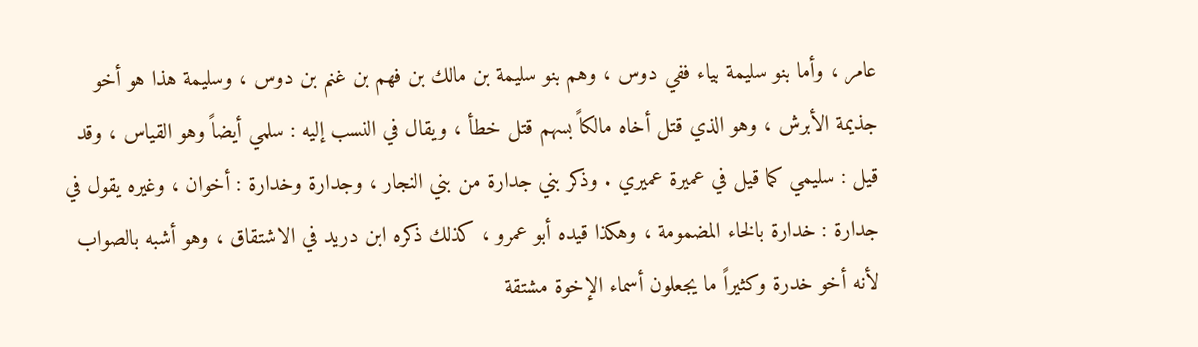عامر ، وأما بنو سليمة بياء ففي دوس ، وهم بنو سليمة بن مالك بن فهم بن غنم بن دوس ، وسليمة هذا هو أخو جذيمة الأبرش ، وهو الذي قتل أخاه مالكاً بسهم قتل خطأ ، ويقال في النسب إليه : سلمي أيضاً وهو القياس ، وقد قيل : سليمي كما قيل في عميرة عميري . وذكر بني جدارة من بني النجار ، وجدارة وخدارة : أخوان ، وغيره يقول في جدارة : خدارة بالخاء المضمومة ، وهكذا قيده أبو عمرو ، كذلك ذكره ابن دريد في الاشتقاق ، وهو أشبه بالصواب لأنه أخو خدرة وكثيراً ما يجعلون أسماء الإخوة مشتقة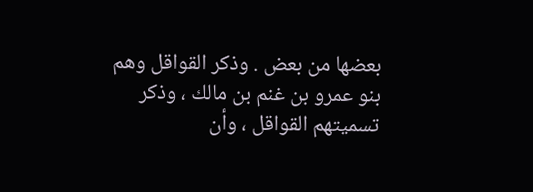بعضها من بعض . وذكر القواقل وهم بنو عمرو بن غنم بن مالك ، وذكر تسميتهم القواقل ، وأن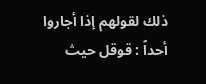ذلك لقولهم إذا أجاروا أحداً : قوقل حيث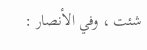شئت ، وفي الأنصار :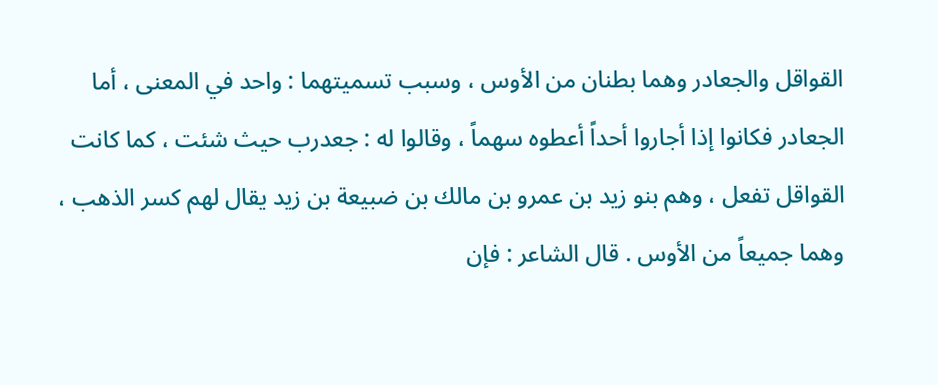القواقل والجعادر وهما بطنان من الأوس ، وسبب تسميتهما : واحد في المعنى ، أما الجعادر فكانوا إذا أجاروا أحداً أعطوه سهماً ، وقالوا له : جعدرب حيث شئت ، كما كانت القواقل تفعل ، وهم بنو زيد بن عمرو بن مالك بن ضبيعة بن زيد يقال لهم كسر الذهب ، وهما جميعاً من الأوس . قال الشاعر : فإن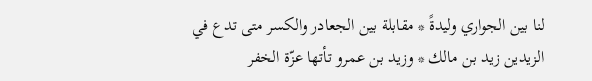لنا بين الجواري وليدةً * مقابلة بين الجعادر والكسر متى تدع في الزيدين زيد بن مالك * وزيد بن عمرو تأتها عزّة الخفر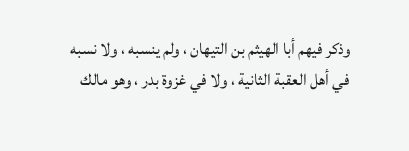وذكر فيهم أبا الهيثم بن التيهان ، ولم ينسبه ، ولا نسبه في أهل العقبة الثانية ، ولا في غزوة بدر ، وهو مالك